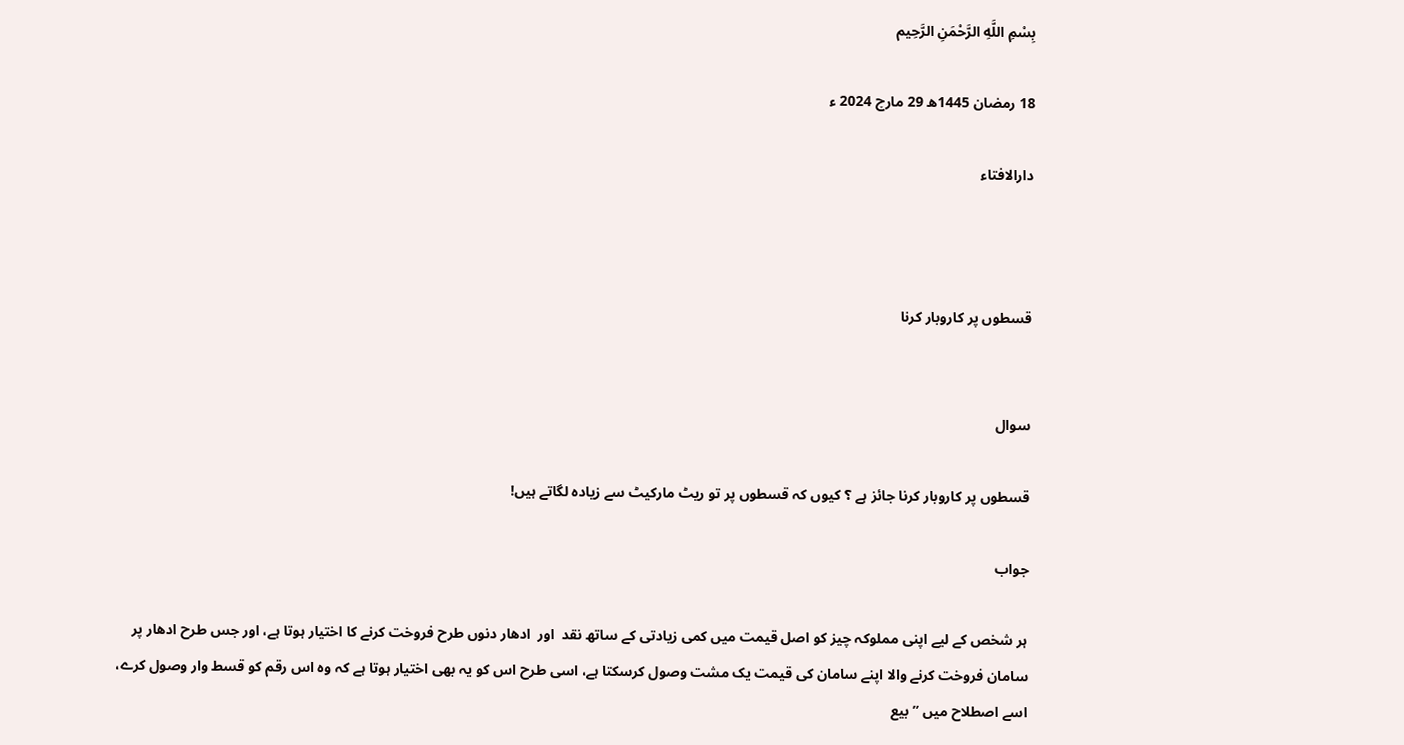بِسْمِ اللَّهِ الرَّحْمَنِ الرَّحِيم

18 رمضان 1445ھ 29 مارچ 2024 ء

دارالافتاء



قسطوں پر کاروبار کرنا


سوال

قسطوں پر کاروبار کرنا جائز ہے ؟ کیوں کہ قسطوں پر تو ریٹ مارکیٹ سے زیادہ لگاتے ہیں!

جواب

ہر شخص کے لیے اپنی مملوکہ چیز کو اصل قیمت میں کمی زیادتی کے ساتھ نقد  اور  ادھار دنوں طرح فروخت کرنے کا اختیار ہوتا ہے، اور جس طرح ادھار پر سامان فروخت کرنے والا اپنے سامان کی قیمت یک مشت وصول کرسکتا ہے، اسی طرح اس کو یہ بھی اختیار ہوتا ہے کہ وہ اس رقم کو قسط وار وصول کرے، اسے اصطلاح میں ”بیع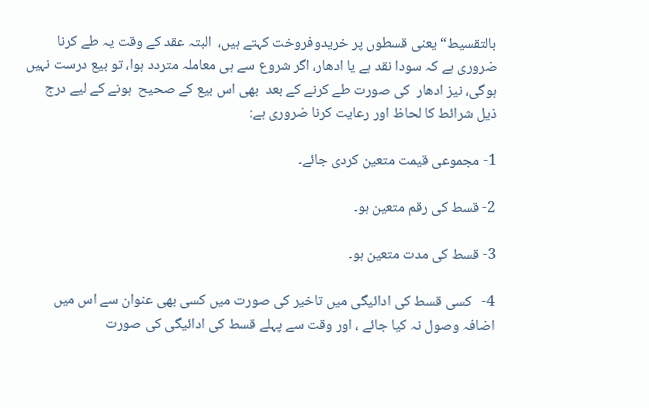بالتقسیط“یعنی قسطوں پر خریدوفروخت کہتے ہیں،  البتہ عقد کے وقت یہ طے کرنا ضروری ہے کہ سودا نقد ہے یا ادھار، اگر شروع سے ہی معاملہ متردد ہوا، تو بیع درست نہیں ہوگی، نیز ادھار  کی صورت طے کرنے کے بعد  بھی اس بیع کے صحیح  ہونے کے لیے درج ذیل شرائط کا لحاظ اور رعایت کرنا ضروری ہے:

1- مجموعی قیمت متعین کردی جائے۔

2- قسط کی رقم متعین ہو۔

3- قسط کی مدت متعین ہو۔

4-   کسی قسط کی ادائیگی میں تاخیر کی صورت میں کسی بھی عنوان سے اس میں اضافہ وصول نہ کیا جائے ، اور وقت سے پہلے قسط کی ادائیگی کی صورت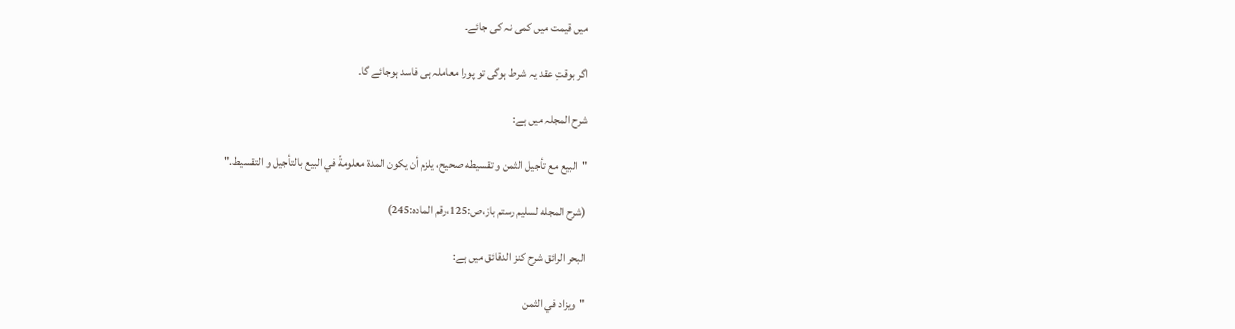میں قیمت میں کمی نہ کی جائے۔

اگر بوقتِ عقد یہ شرط ہوگی تو پورا معاملہ ہی فاسد ہوجائے گا۔

شرح المجلہ میں ہے:

"البیع مع تأجیل الثمن و تقسیطه صحیح، یلزم أن یکون المدة معلومةً في البیع بالتأجیل و التقسیط."

(شرح المجله لسلیم رستم باز،ص:125،رقم الماده:245)

البحر الرائق شرح كنز الدقائق میں ہے:

"ويزاد في الثمن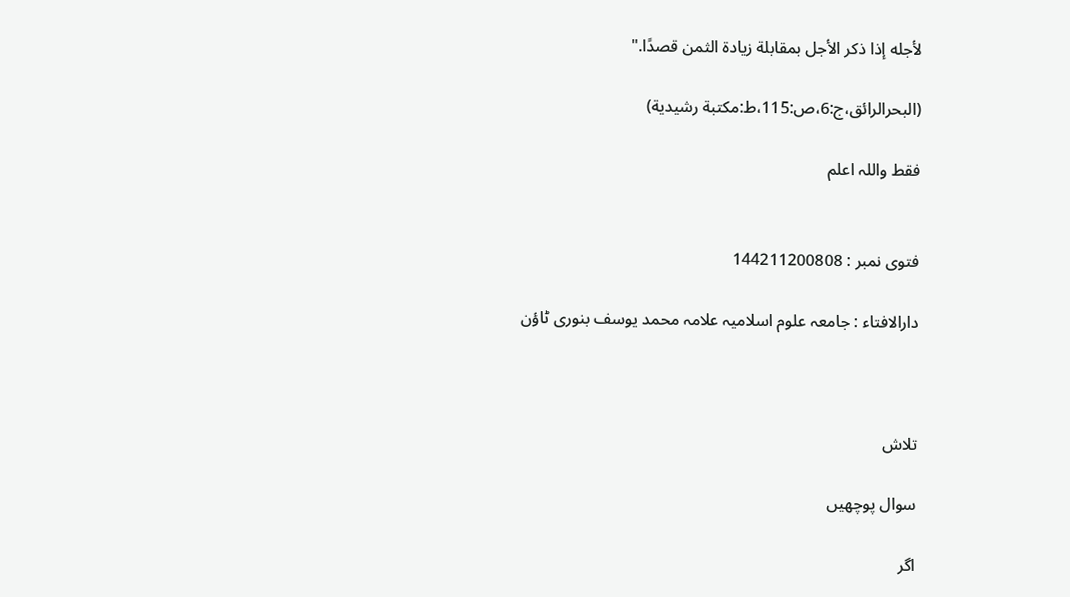لأجله إذا ذكر الأجل بمقابلة زيادة الثمن قصدًا."

(البحرالرائق،ج:6،ص:115،ط:مکتبة رشیدیة)

فقط واللہ اعلم


فتوی نمبر : 144211200808

دارالافتاء : جامعہ علوم اسلامیہ علامہ محمد یوسف بنوری ٹاؤن



تلاش

سوال پوچھیں

اگر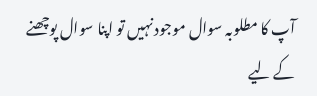آپ کا مطلوبہ سوال موجود نہیں تو اپنا سوال پوچھنے کے لیے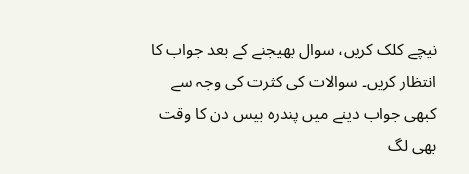نیچے کلک کریں، سوال بھیجنے کے بعد جواب کا انتظار کریں۔ سوالات کی کثرت کی وجہ سے کبھی جواب دینے میں پندرہ بیس دن کا وقت بھی لگ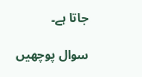جاتا ہے۔

سوال پوچھیں